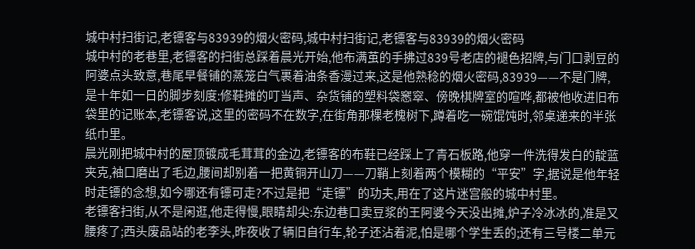城中村扫街记,老镖客与83939的烟火密码,城中村扫街记,老镖客与83939的烟火密码
城中村的老巷里,老镖客的扫街总踩着晨光开始,他布满茧的手拂过839号老店的褪色招牌,与门口剥豆的阿婆点头致意,巷尾早餐铺的蒸笼白气裹着油条香漫过来,这是他熟稔的烟火密码,83939——不是门牌,是十年如一日的脚步刻度:修鞋摊的叮当声、杂货铺的塑料袋窸窣、傍晚棋牌室的喧哗,都被他收进旧布袋里的记账本,老镖客说,这里的密码不在数字,在街角那棵老槐树下,蹲着吃一碗馄饨时,邻桌递来的半张纸巾里。
晨光刚把城中村的屋顶镀成毛茸茸的金边,老镖客的布鞋已经踩上了青石板路,他穿一件洗得发白的靛蓝夹克,袖口磨出了毛边,腰间却别着一把黄铜开山刀——刀鞘上刻着两个模糊的“平安”字,据说是他年轻时走镖的念想,如今哪还有镖可走?不过是把“走镖”的功夫,用在了这片迷宫般的城中村里。
老镖客扫街,从不是闲逛,他走得慢,眼睛却尖:东边巷口卖豆浆的王阿婆今天没出摊,炉子冷冰冰的,准是又腰疼了;西头废品站的老李头,昨夜收了辆旧自行车,轮子还沾着泥,怕是哪个学生丢的;还有三号楼二单元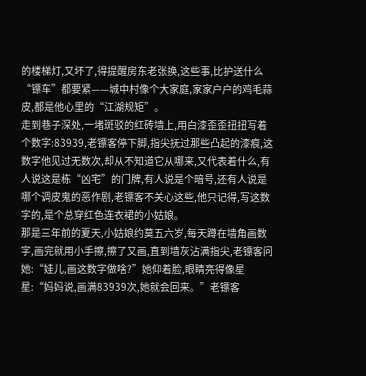的楼梯灯,又坏了,得提醒房东老张换,这些事,比护送什么“镖车”都要紧——城中村像个大家庭,家家户户的鸡毛蒜皮,都是他心里的“江湖规矩”。
走到巷子深处,一堵斑驳的红砖墙上,用白漆歪歪扭扭写着个数字:83939,老镖客停下脚,指尖抚过那些凸起的漆痕,这数字他见过无数次,却从不知道它从哪来,又代表着什么,有人说这是栋“凶宅”的门牌,有人说是个暗号,还有人说是哪个调皮鬼的恶作剧,老镖客不关心这些,他只记得,写这数字的,是个总穿红色连衣裙的小姑娘。
那是三年前的夏天,小姑娘约莫五六岁,每天蹲在墙角画数字,画完就用小手擦,擦了又画,直到墙灰沾满指尖,老镖客问她:“娃儿,画这数字做啥?”她仰着脸,眼睛亮得像星星:“妈妈说,画满83939次,她就会回来。”老镖客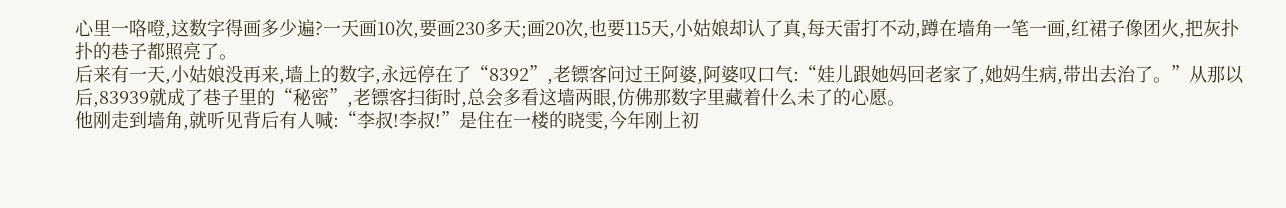心里一咯噔,这数字得画多少遍?一天画10次,要画230多天;画20次,也要115天,小姑娘却认了真,每天雷打不动,蹲在墙角一笔一画,红裙子像团火,把灰扑扑的巷子都照亮了。
后来有一天,小姑娘没再来,墙上的数字,永远停在了“8392”,老镖客问过王阿婆,阿婆叹口气:“娃儿跟她妈回老家了,她妈生病,带出去治了。”从那以后,83939就成了巷子里的“秘密”,老镖客扫街时,总会多看这墙两眼,仿佛那数字里藏着什么未了的心愿。
他刚走到墙角,就听见背后有人喊:“李叔!李叔!”是住在一楼的晓雯,今年刚上初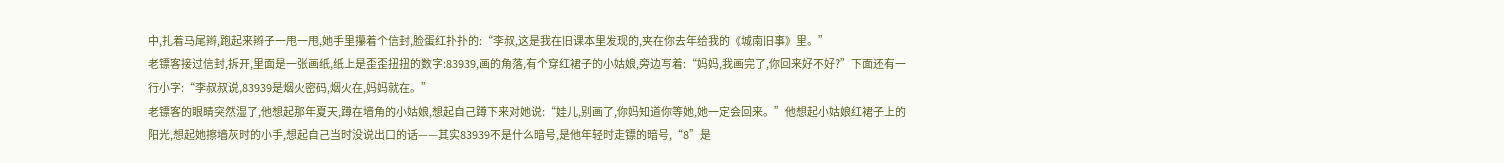中,扎着马尾辫,跑起来辫子一甩一甩,她手里攥着个信封,脸蛋红扑扑的:“李叔,这是我在旧课本里发现的,夹在你去年给我的《城南旧事》里。”
老镖客接过信封,拆开,里面是一张画纸,纸上是歪歪扭扭的数字:83939,画的角落,有个穿红裙子的小姑娘,旁边写着:“妈妈,我画完了,你回来好不好?”下面还有一行小字:“李叔叔说,83939是烟火密码,烟火在,妈妈就在。”
老镖客的眼睛突然湿了,他想起那年夏天,蹲在墙角的小姑娘,想起自己蹲下来对她说:“娃儿,别画了,你妈知道你等她,她一定会回来。”他想起小姑娘红裙子上的阳光,想起她擦墙灰时的小手,想起自己当时没说出口的话——其实83939不是什么暗号,是他年轻时走镖的暗号,“8”是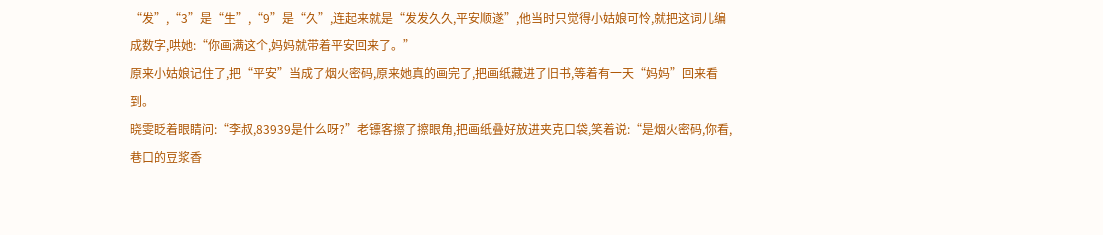“发”,“3”是“生”,“9”是“久”,连起来就是“发发久久,平安顺遂”,他当时只觉得小姑娘可怜,就把这词儿编成数字,哄她:“你画满这个,妈妈就带着平安回来了。”
原来小姑娘记住了,把“平安”当成了烟火密码,原来她真的画完了,把画纸藏进了旧书,等着有一天“妈妈”回来看到。
晓雯眨着眼睛问:“李叔,83939是什么呀?”老镖客擦了擦眼角,把画纸叠好放进夹克口袋,笑着说:“是烟火密码,你看,巷口的豆浆香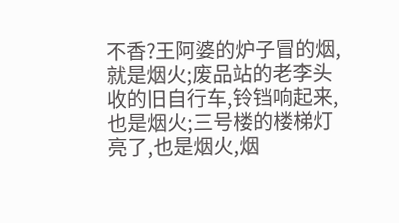不香?王阿婆的炉子冒的烟,就是烟火;废品站的老李头收的旧自行车,铃铛响起来,也是烟火;三号楼的楼梯灯亮了,也是烟火,烟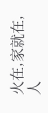火在,家就在,人